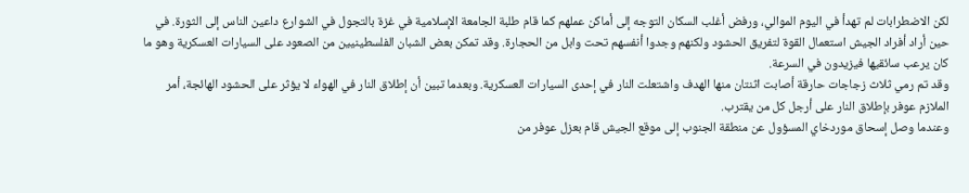لكن الاضطرابات لم تهدأ في اليوم الموالي، ورفض أغلب السكان التوجه إلى أماكن عملهم كما قام طلبة الجامعة الإسلامية في غزة بالتجول في الشوارع داعين الناس إلى الثورة. في حين أراد أفراد الجيش استعمال القوة لتفريق الحشود ولكنهم وجدوا أنفسهم تحت وابل من الحجارة. وقد تمكن بعض الشبان الفلسطينيين من الصعود على السيارات العسكرية وهو ما كان يرعب سائقيها فيزيدون في السرعة.
وقد تم رمي ثلاث زجاجات حارقة أصابت اثنتان منها الهدف واشتعلت النار في إحدى السيارات العسكرية. وبعدما تبين أن إطلاق النار في الهواء لا يؤثر على الحشود الهائجة، أمر الملازم عوفر بإطلاق النار على أرجل كل من يقترب.
وعندما وصل إسحاق موردخاي المسؤول عن منطقة الجنوب إلى موقع الجيش قام بعزل عوفر من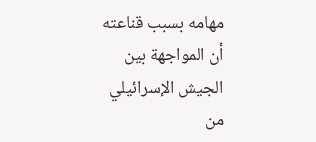مهامه بسبب قناعته أن المواجهة بين الجيش الإسرائيلي من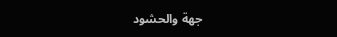جهة والحشود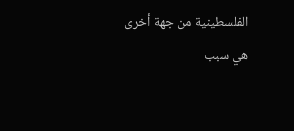الفلسطينية من جهة أخرى هي سبب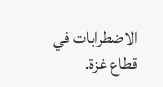الاضطرابات في قطاع غزة.